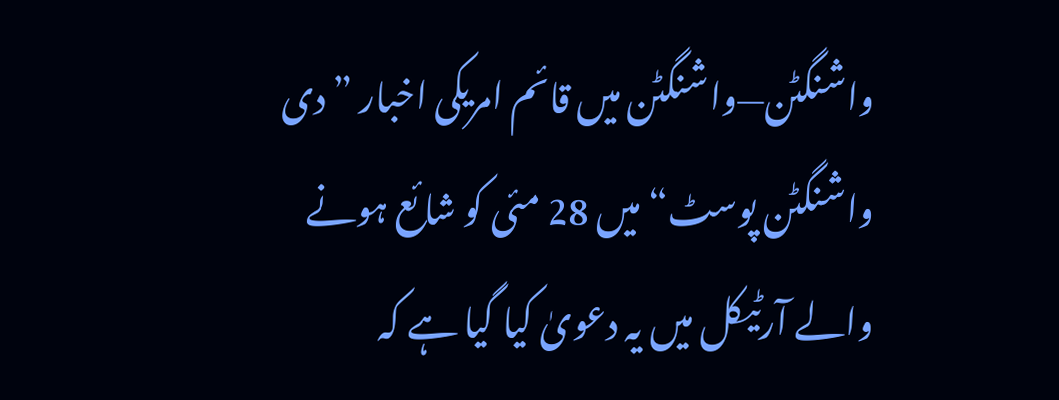واشنگٹن—واشنگٹن میں قائم امریکی اخبار ”دی واشنگٹن پوسٹ“ میں 28 مئی کو شائع ہونے والے آرٹیکل میں یہ دعویٰ کیا گیا ہے کہ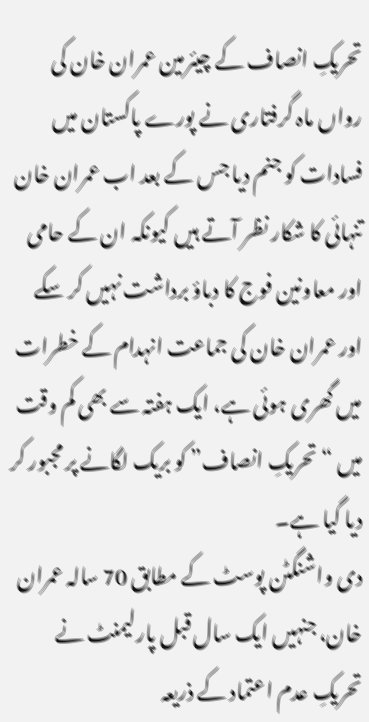تحریکِ انصاف کے چیئرمین عمران خان کی رواں ماہ گرفتاری نے پورے پاکستان میں فسادات کو جنم دیا جس کے بعد اب عمران خان تنہائی کا شکار نظر آتے ہیں کیونکہ ان کے حامی اور معاونین فوج کا دباؤ برداشت نہیں کر سکے اور عمران خان کی جماعت انہدام کے خطرات میں گھری ہوئی ہے، ایک ہفتہ سے بھی کم وقت میں “تحریکِ انصاف” کو بریک لگانے پر مجبور کر دیا گیا ہے۔
دی واشنگٹن پوسٹ کے مطابق 70 سالہ عمران خان، جنہیں ایک سال قبل پارلیمنٹ نے تحریکِ عدم اعتماد کے ذریعہ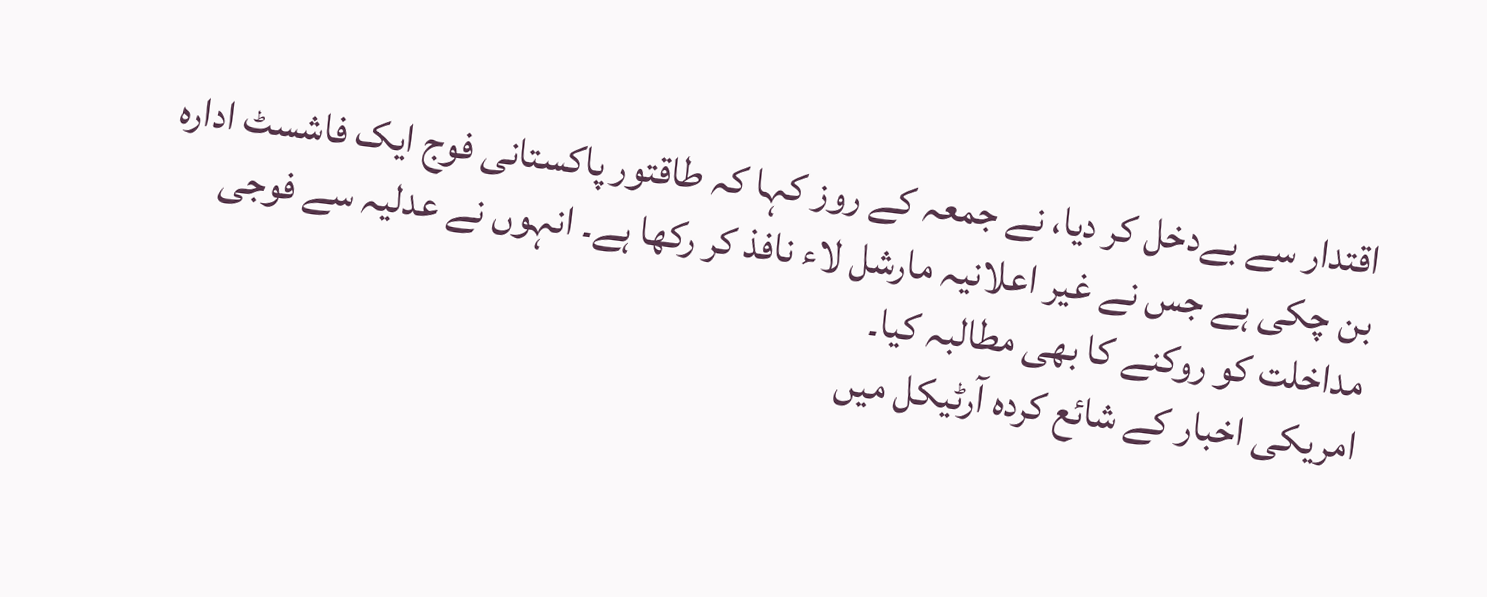اقتدار سے بےدخل کر دیا، نے جمعہ کے روز کہا کہ طاقتور پاکستانی فوج ایک فاشسٹ ادارہ بن چکی ہے جس نے غیر اعلانیہ مارشل لاء نافذ کر رکھا ہے۔ انہوں نے عدلیہ سے فوجی مداخلت کو روکنے کا بھی مطالبہ کیا۔
امریکی اخبار کے شائع کردہ آرٹیکل میں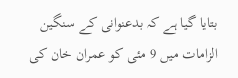بتایا گیا ہے کہ بدعنوانی کے سنگین الزامات میں 9 مئی کو عمران خان کی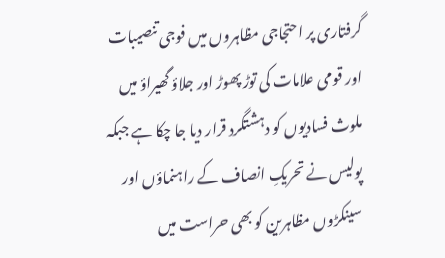گرفتاری پر احتجاجی مظاہروں میں فوجی تنصیبات اور قومی علامات کی توڑ پھوڑ اور جلاؤ گھیراؤ میں ملوث فسادیوں کو دہشتگرد قرار دیا جا چکا ہے جبکہ پولیس نے تحریکِ انصاف کے راہنماؤں اور سینکڑوں مظاہرین کو بھی حراست میں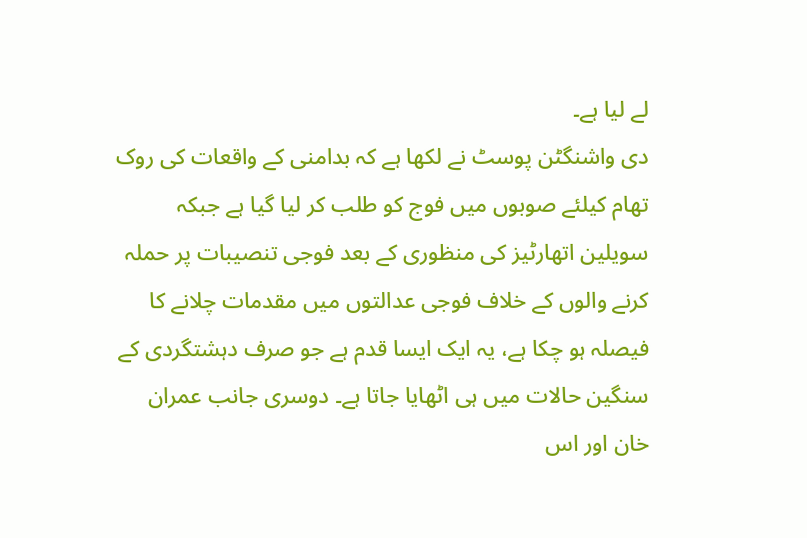لے لیا ہے۔
دی واشنگٹن پوسٹ نے لکھا ہے کہ بدامنی کے واقعات کی روک تھام کیلئے صوبوں میں فوج کو طلب کر لیا گیا ہے جبکہ سویلین اتھارٹیز کی منظوری کے بعد فوجی تنصیبات پر حملہ کرنے والوں کے خلاف فوجی عدالتوں میں مقدمات چلانے کا فیصلہ ہو چکا ہے، یہ ایک ایسا قدم ہے جو صرف دہشتگردی کے سنگین حالات میں ہی اٹھایا جاتا ہے۔ دوسری جانب عمران خان اور اس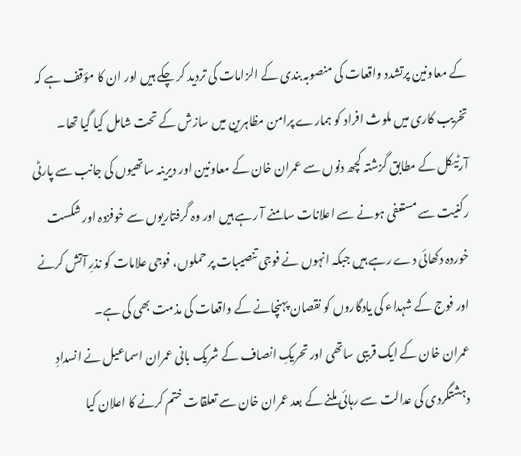کے معاونین پرتشدد واقعات کی منصوبہ بندی کے الزامات کی تردید کر چکے ہیں اور ان کا مؤقف ہے کہ تخریب کاری میں ملوث افراد کو ہمارے پرامن مظاہرین میں سازش کے تحت شامل کیا گیا تھا۔
آرٹیکل کے مطابق گزشتہ کچھ دنوں سے عمران خان کے معاونین اور دیرینہ ساتھیوں کی جانب سے پارٹی رکنیت سے مستعفی ہونے سے اعلانات سامنے آ رہے ہیں اور وہ گرفتاریوں سے خوفزدہ اور شکست خوردہ دکھائی دے رہے ہیں جبکہ انہوں نے فوجی تنصیبات پر حملوں، فوجی علامات کو نذرِ آتش کرنے اور فوج کے شہداء کی یادگاروں کو نقصان پہنچانے کے واقعات کی مذمت بھی کی ہے۔
عمران خان کے ایک قریبی ساتھی اور تحریکِ انصاف کے شریک بانی عمران اسماعیل نے انسدادِ دہشتگردی کی عدالت سے رہائی ملنے کے بعد عمران خان سے تعلقات ختم کرنے کا اعلان کیا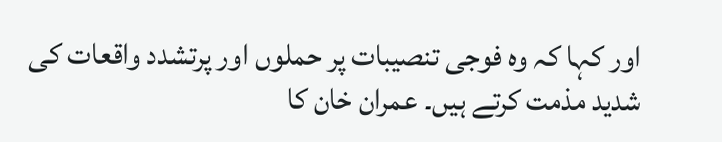اور کہا کہ وہ فوجی تنصیبات پر حملوں اور پرتشدد واقعات کی شدید مذمت کرتے ہیں۔ عمران خان کا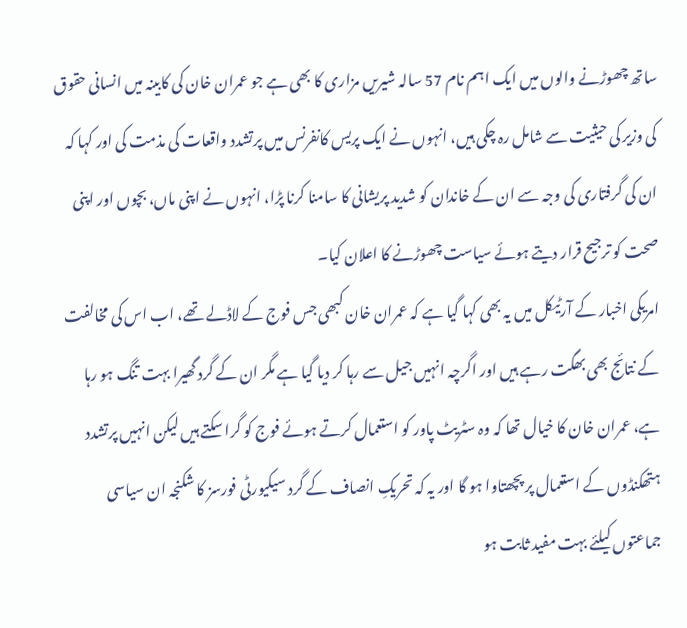ساتھ چھوڑنے والوں میں ایک اہم نام 57 سالہ شیریں مزاری کا بھی ہے جو عمران خان کی کابینہ میں انسانی حقوق کی وزیر کی حیثیت سے شامل رہ چکی ہیں، انہوں نے ایک پریس کانفرنس میں پرتشدد واقعات کی مذمت کی اور کہا کہ ان کی گرفتاری کی وجہ سے ان کے خاندان کو شدید پریشانی کا سامنا کرنا پڑا، انہوں نے اپنی ماں، بچوں اور اپنی صحت کو ترجیح قرار دیتے ہوئے سیاست چھوڑنے کا اعلان کیا۔
امریکی اخبار کے آرٹیکل میں یہ بھی کہا گیا ہے کہ عمران خان کبھی جس فوج کے لاڈلے تھے، اب اس کی مخالفت کے نتائج بھی بھگت رہے ہیں اور اگرچہ انہیں جیل سے رہا کر دیا گیا ہے مگر ان کے گرد گھیرا بہت تنگ ہو رہا ہے، عمران خان کا خیال تھا کہ وہ سٹریٹ پاور کو استعمال کرتے ہوئے فوج کو گرا سکتے ہیں لیکن انہیں پرتشدد ہتھکنڈوں کے استعمال پر پچھتاوا ہو گا اور یہ کہ تحریکِ انصاف کے گرد سیکیورٹی فورسز کا شکنجہ ان سیاسی جماعتوں کیلئے بہت مفید ثابت ہو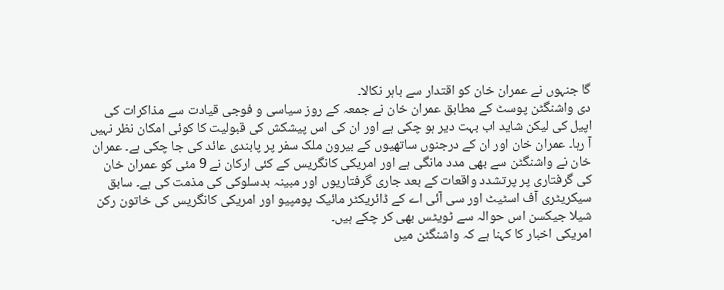گا جنہوں نے عمران خان کو اقتدار سے باہر نکالا۔
دی واشنگٹن پوسٹ کے مطابق عمران خان نے جمعہ کے روز سیاسی و فوجی قیادت سے مذاکرات کی اپیل کی لیکن شاید اب بہت دیر ہو چکی ہے اور ان کی اس پیشکش کی قبولیت کا کوئی امکان نظر نہیں آ رہا۔ عمران خان اور ان کے درجنوں ساتھیوں کے بیرون ملک سفر پر پابندی عائد کی جا چکی ہے۔ عمران خان نے واشنگٹن سے بھی مدد مانگی ہے اور امریکی کانگریس کے کئی ارکان نے 9 مئی کو عمران خان کی گرفتاری پر پرتشدد واقعات کے بعد جاری گرفتاریوں اور مبینہ بدسلوکی کی مذمت کی ہے۔ سابق سیکریٹری آف اسٹیٹ اور سی آئی اے کے ڈائریکٹر مائیک پومپیو اور امریکی کانگریس کی خاتون رکن شیلا جیکسن اس حوالہ سے ٹویٹس بھی کر چکے ہیں۔
امریکی اخبار کا کہنا ہے کہ واشنگٹن میں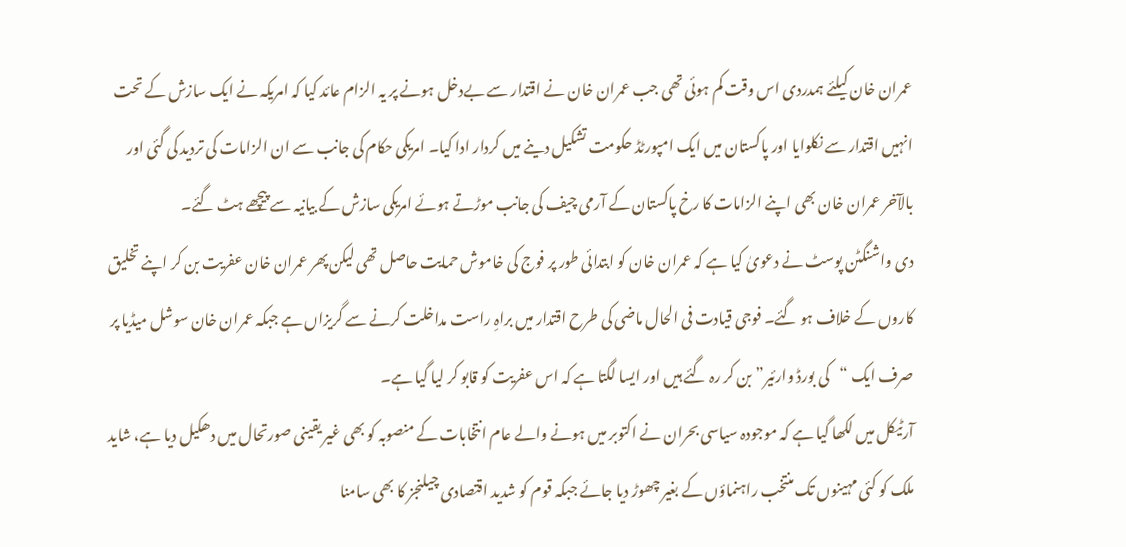عمران خان کیلئے ہمدردی اس وقت کم ہوئی تھی جب عمران خان نے اقتدار سے بےدخل ہونے پر یہ الزام عائد کیا کہ امریکہ نے ایک سازش کے تحت انہیں اقتدار سے نکلوایا اور پاکستان میں ایک امپورٹڈ حکومت تشکیل دینے میں کردار ادا کیا۔ امریکی حکام کی جانب سے ان الزامات کی تردید کی گئی اور بالآخر عمران خان بھی اپنے الزامات کا رخ پاکستان کے آرمی چیف کی جانب موڑتے ہوئے امریکی سازش کے بیانیہ سے پیچھے ہٹ گئے۔
دی واشنگٹن پوسٹ نے دعویٰ کیا ہے کہ عمران خان کو ابتدائی طور پر فوج کی خاموش حمایت حاصل تھی لیکن پھر عمران خان عفریت بن کر اپنے تخلیق کاروں کے خلاف ہو گئے۔ فوجی قیادت فی الحال ماضی کی طرح اقتدار میں براہِ راست مداخلت کرنے سے گریزاں ہے جبکہ عمران خان سوشل میڈیا پر صرف ایک “کی بورڈ وارئیر” بن کر رہ گئے ہیں اور ایسا لگتا ہے کہ اس عفریت کو قابو کر لیا گیا ہے۔
آرٹیکل میں لکھا گیا ہے کہ موجودہ سیاسی بحران نے اکتوبر میں ہونے والے عام انتخابات کے منصوبہ کو بھی غیر یقینی صورتحال میں دھکیل دیا ہے، شاید ملک کو کئی مہینوں تک منتخب راہنماؤں کے بغیر چھوڑ دیا جائے جبکہ قوم کو شدید اقتصادی چیلنجز کا بھی سامنا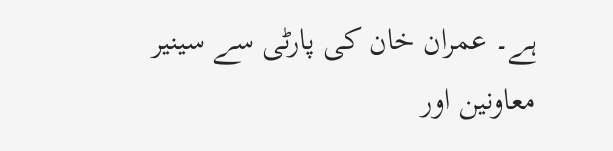ہے۔ عمران خان کی پارٹی سے سینیر معاونین اور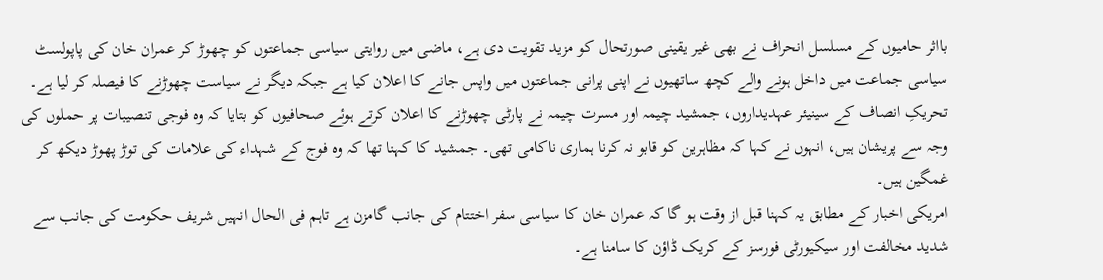بااثر حامیوں کے مسلسل انحراف نے بھی غیر یقینی صورتحال کو مزید تقویت دی ہے، ماضی میں روایتی سیاسی جماعتوں کو چھوڑ کر عمران خان کی پاپولسٹ سیاسی جماعت میں داخل ہونے والے کچھ ساتھیوں نے اپنی پرانی جماعتوں میں واپس جانے کا اعلان کیا ہے جبکہ دیگر نے سیاست چھوڑنے کا فیصلہ کر لیا ہے۔
تحریکِ انصاف کے سینیئر عہدیداروں، جمشید چیمہ اور مسرت چیمہ نے پارٹی چھوڑنے کا اعلان کرتے ہوئے صحافیوں کو بتایا کہ وہ فوجی تنصیبات پر حملوں کی وجہ سے پریشان ہیں، انہوں نے کہا کہ مظاہرین کو قابو نہ کرنا ہماری ناکامی تھی۔ جمشید کا کہنا تھا کہ وہ فوج کے شہداء کی علامات کی توڑ پھوڑ دیکھ کر غمگین ہیں۔
امریکی اخبار کے مطابق یہ کہنا قبل از وقت ہو گا کہ عمران خان کا سیاسی سفر اختتام کی جانب گامزن ہے تاہم فی الحال انہیں شریف حکومت کی جانب سے شدید مخالفت اور سیکیورٹی فورسز کے کریک ڈاؤن کا سامنا ہے۔